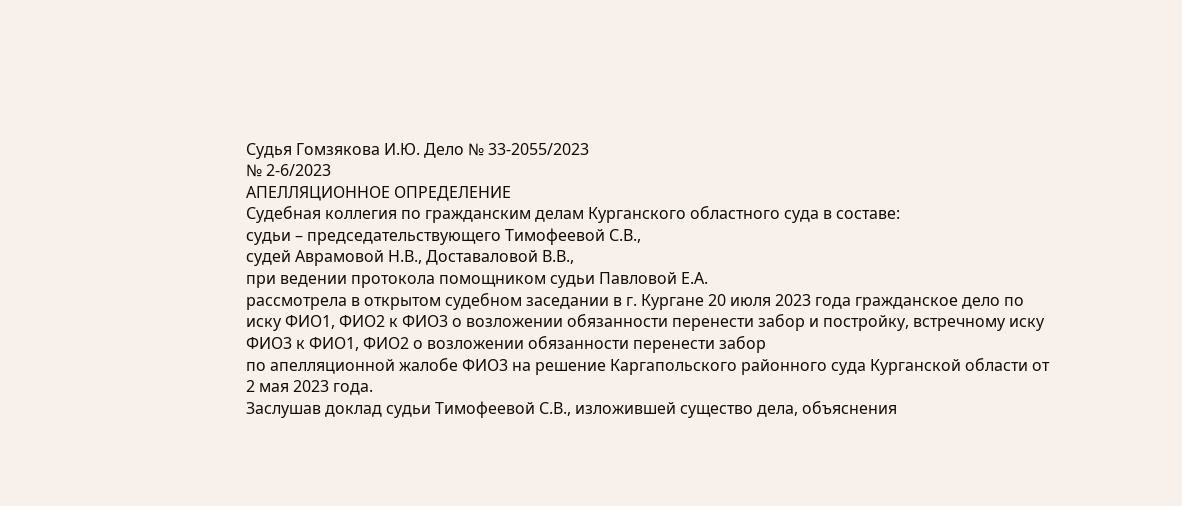Судья Гомзякова И.Ю. Дело № 33-2055/2023
№ 2-6/2023
АПЕЛЛЯЦИОННОЕ ОПРЕДЕЛЕНИЕ
Судебная коллегия по гражданским делам Курганского областного суда в составе:
судьи – председательствующего Тимофеевой С.В.,
судей Аврамовой Н.В., Доставаловой В.В.,
при ведении протокола помощником судьи Павловой Е.А.
рассмотрела в открытом судебном заседании в г. Кургане 20 июля 2023 года гражданское дело по иску ФИО1, ФИО2 к ФИО3 о возложении обязанности перенести забор и постройку, встречному иску ФИО3 к ФИО1, ФИО2 о возложении обязанности перенести забор
по апелляционной жалобе ФИО3 на решение Каргапольского районного суда Курганской области от 2 мая 2023 года.
Заслушав доклад судьи Тимофеевой С.В., изложившей существо дела, объяснения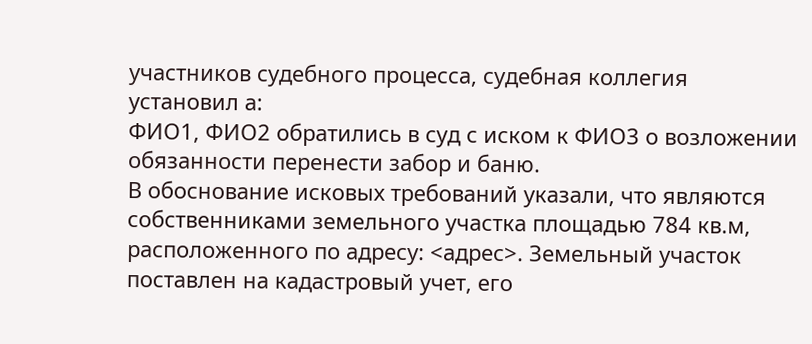участников судебного процесса, судебная коллегия
установил а:
ФИО1, ФИО2 обратились в суд с иском к ФИО3 о возложении обязанности перенести забор и баню.
В обоснование исковых требований указали, что являются собственниками земельного участка площадью 784 кв.м, расположенного по адресу: <адрес>. Земельный участок поставлен на кадастровый учет, его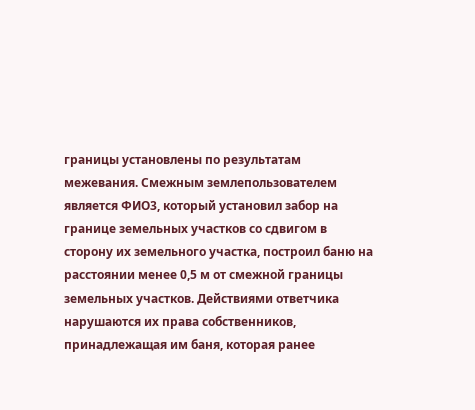границы установлены по результатам межевания. Смежным землепользователем является ФИО3, который установил забор на границе земельных участков со сдвигом в сторону их земельного участка, построил баню на расстоянии менее 0,5 м от смежной границы земельных участков. Действиями ответчика нарушаются их права собственников, принадлежащая им баня, которая ранее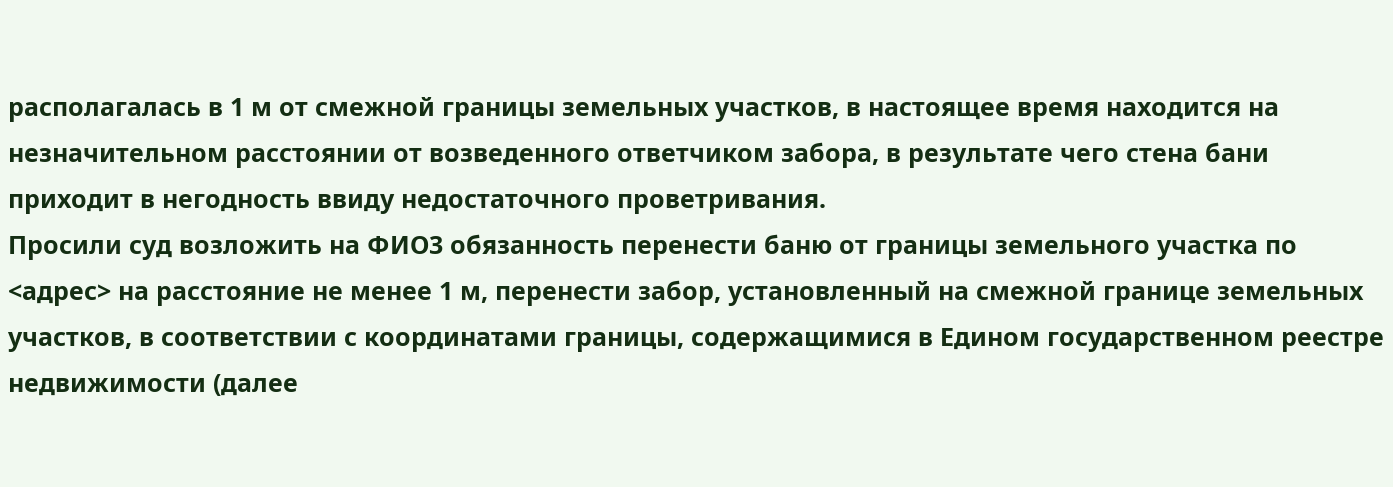располагалась в 1 м от смежной границы земельных участков, в настоящее время находится на незначительном расстоянии от возведенного ответчиком забора, в результате чего стена бани приходит в негодность ввиду недостаточного проветривания.
Просили суд возложить на ФИО3 обязанность перенести баню от границы земельного участка по <адрес> на расстояние не менее 1 м, перенести забор, установленный на смежной границе земельных участков, в соответствии с координатами границы, содержащимися в Едином государственном реестре недвижимости (далее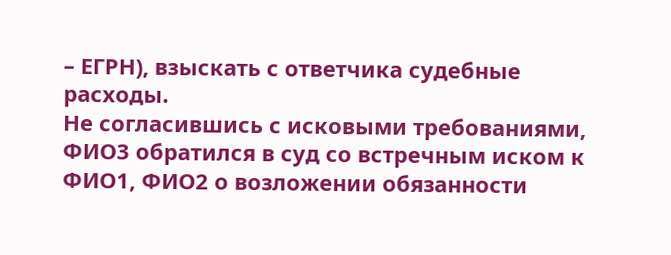– ЕГРН), взыскать с ответчика судебные расходы.
Не согласившись с исковыми требованиями, ФИО3 обратился в суд со встречным иском к ФИО1, ФИО2 о возложении обязанности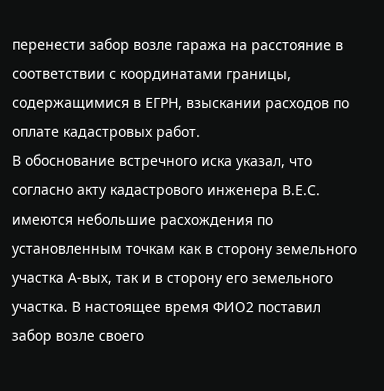перенести забор возле гаража на расстояние в соответствии с координатами границы, содержащимися в ЕГРН, взыскании расходов по оплате кадастровых работ.
В обоснование встречного иска указал, что согласно акту кадастрового инженера В.Е.С. имеются небольшие расхождения по установленным точкам как в сторону земельного участка А-вых, так и в сторону его земельного участка. В настоящее время ФИО2 поставил забор возле своего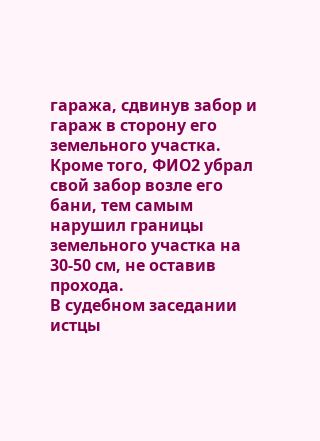гаража, сдвинув забор и гараж в сторону его земельного участка. Кроме того, ФИО2 убрал свой забор возле его бани, тем самым нарушил границы земельного участка на 30-50 см, не оставив прохода.
В судебном заседании истцы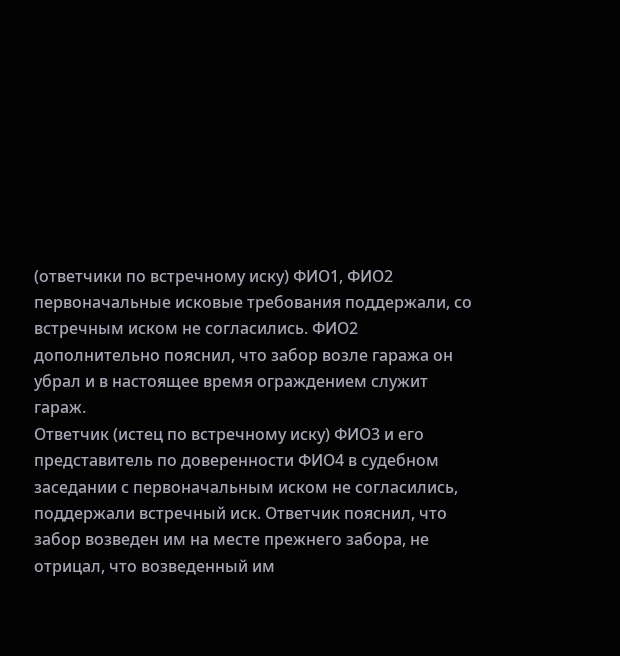(ответчики по встречному иску) ФИО1, ФИО2 первоначальные исковые требования поддержали, со встречным иском не согласились. ФИО2 дополнительно пояснил, что забор возле гаража он убрал и в настоящее время ограждением служит гараж.
Ответчик (истец по встречному иску) ФИО3 и его представитель по доверенности ФИО4 в судебном заседании с первоначальным иском не согласились, поддержали встречный иск. Ответчик пояснил, что забор возведен им на месте прежнего забора, не отрицал, что возведенный им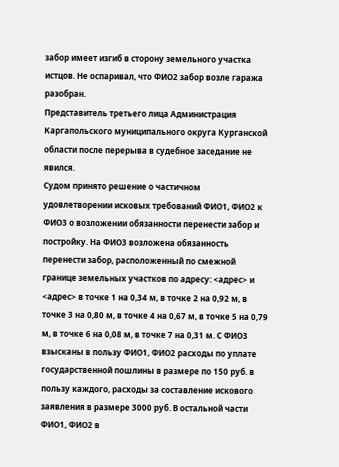забор имеет изгиб в сторону земельного участка истцов. Не оспаривал, что ФИО2 забор возле гаража разобран.
Представитель третьего лица Администрация Каргапольского муниципального округа Курганской области после перерыва в судебное заседание не явился.
Судом принято решение о частичном удовлетворении исковых требований ФИО1, ФИО2 к ФИО3 о возложении обязанности перенести забор и постройку. На ФИО3 возложена обязанность перенести забор, расположенный по смежной границе земельных участков по адресу: <адрес> и <адрес> в точке 1 на 0,34 м, в точке 2 на 0,92 м, в точке 3 на 0,80 м, в точке 4 на 0,67 м, в точке 5 на 0,79 м, в точке 6 на 0,08 м, в точке 7 на 0,31 м. С ФИО3 взысканы в пользу ФИО1, ФИО2 расходы по уплате государственной пошлины в размере по 150 руб. в пользу каждого, расходы за составление искового заявления в размере 3000 руб. В остальной части ФИО1, ФИО2 в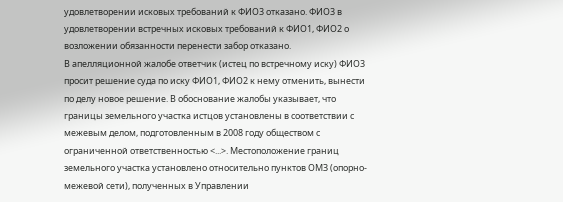удовлетворении исковых требований к ФИО3 отказано. ФИО3 в удовлетворении встречных исковых требований к ФИО1, ФИО2 о возложении обязанности перенести забор отказано.
В апелляционной жалобе ответчик (истец по встречному иску) ФИО3 просит решение суда по иску ФИО1, ФИО2 к нему отменить, вынести по делу новое решение. В обоснование жалобы указывает, что границы земельного участка истцов установлены в соответствии с межевым делом, подготовленным в 2008 году обществом с ограниченной ответственностью <...>. Местоположение границ земельного участка установлено относительно пунктов ОМЗ (опорно-межевой сети), полученных в Управлении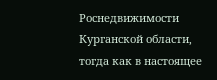Роснедвижимости Курганской области, тогда как в настоящее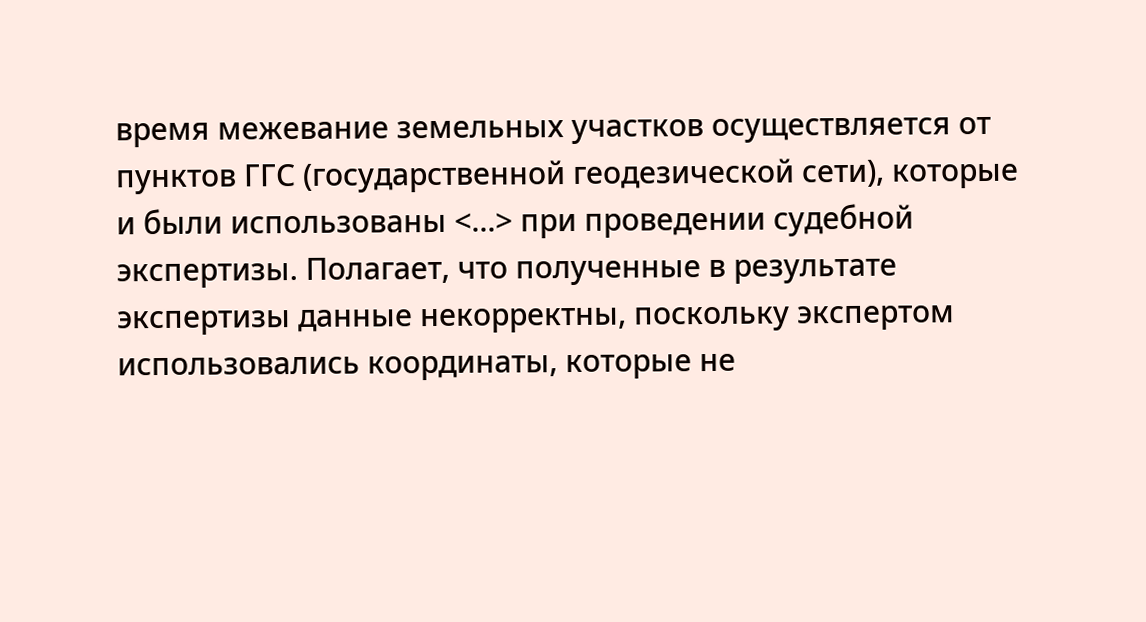время межевание земельных участков осуществляется от пунктов ГГС (государственной геодезической сети), которые и были использованы <...> при проведении судебной экспертизы. Полагает, что полученные в результате экспертизы данные некорректны, поскольку экспертом использовались координаты, которые не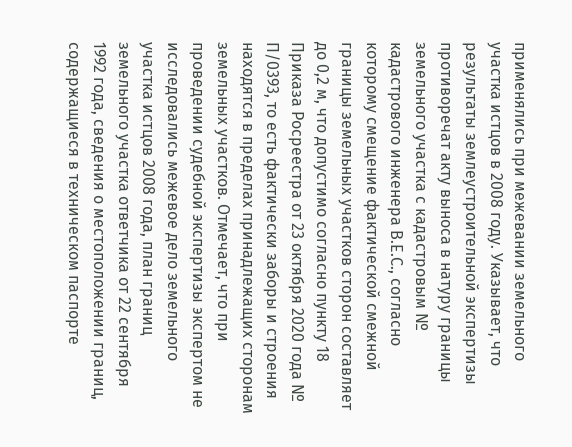применялись при межевании земельного участка истцов в 2008 году. Указывает, что результаты землеустроительной экспертизы противоречат акту выноса в натуру границы земельного участка с кадастровым № кадастрового инженера В.Е.С., согласно которому смещение фактической смежной границы земельных участков сторон составляет до 0,2 м, что допустимо согласно пункту 18 Приказа Росреестра от 23 октября 2020 года № П/0393, то есть фактически заборы и строения находятся в пределах принадлежащих сторонам земельных участков. Отмечает, что при проведении судебной экспертизы экспертом не исследовались межевое дело земельного участка истцов 2008 года, план границ земельного участка ответчика от 22 сентября 1992 года, сведения о местоположении границ, содержащиеся в техническом паспорте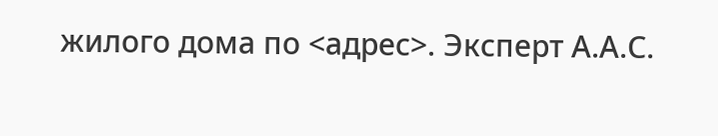жилого дома по <адрес>. Эксперт А.А.С.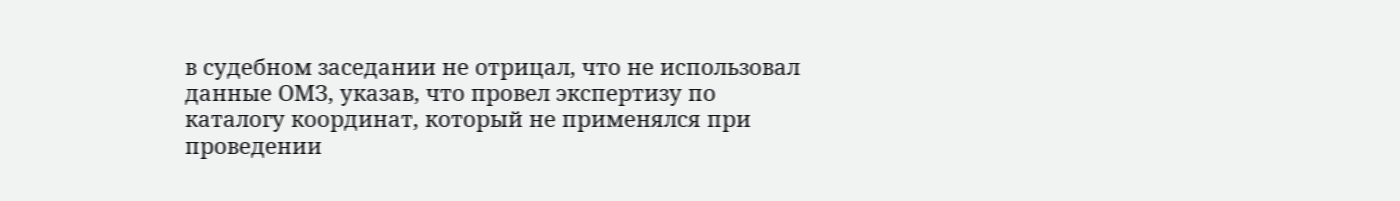в судебном заседании не отрицал, что не использовал данные ОМЗ, указав, что провел экспертизу по каталогу координат, который не применялся при проведении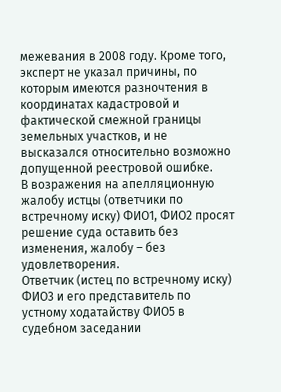межевания в 2008 году. Кроме того, эксперт не указал причины, по которым имеются разночтения в координатах кадастровой и фактической смежной границы земельных участков, и не высказался относительно возможно допущенной реестровой ошибке.
В возражения на апелляционную жалобу истцы (ответчики по встречному иску) ФИО1, ФИО2 просят решение суда оставить без изменения, жалобу – без удовлетворения.
Ответчик (истец по встречному иску) ФИО3 и его представитель по устному ходатайству ФИО5 в судебном заседании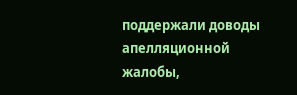поддержали доводы апелляционной жалобы,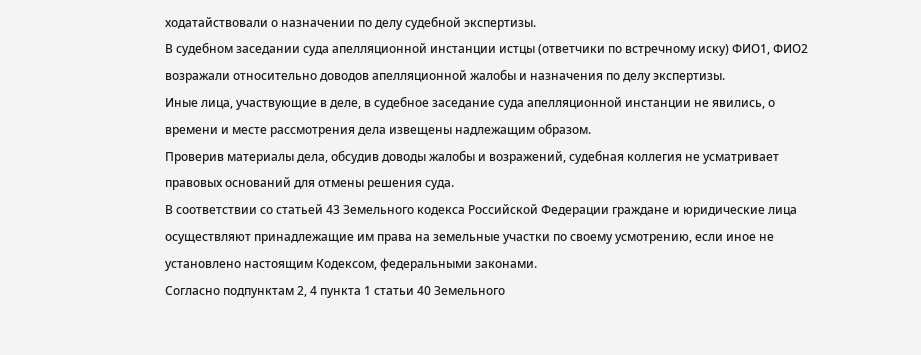ходатайствовали о назначении по делу судебной экспертизы.
В судебном заседании суда апелляционной инстанции истцы (ответчики по встречному иску) ФИО1, ФИО2 возражали относительно доводов апелляционной жалобы и назначения по делу экспертизы.
Иные лица, участвующие в деле, в судебное заседание суда апелляционной инстанции не явились, о времени и месте рассмотрения дела извещены надлежащим образом.
Проверив материалы дела, обсудив доводы жалобы и возражений, судебная коллегия не усматривает правовых оснований для отмены решения суда.
В соответствии со статьей 43 Земельного кодекса Российской Федерации граждане и юридические лица осуществляют принадлежащие им права на земельные участки по своему усмотрению, если иное не установлено настоящим Кодексом, федеральными законами.
Согласно подпунктам 2, 4 пункта 1 статьи 40 Земельного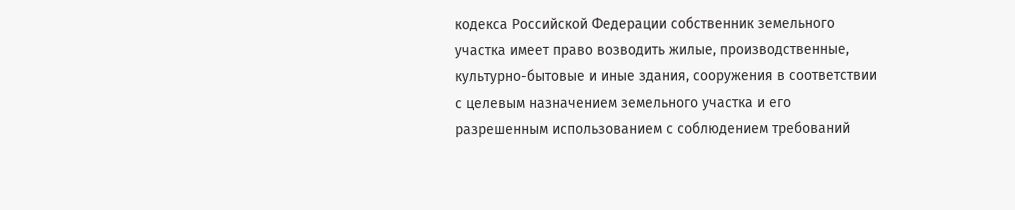кодекса Российской Федерации собственник земельного участка имеет право возводить жилые, производственные, культурно-бытовые и иные здания, сооружения в соответствии с целевым назначением земельного участка и его разрешенным использованием с соблюдением требований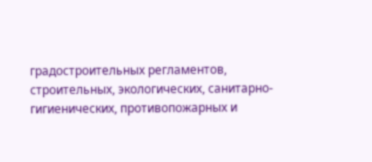градостроительных регламентов, строительных, экологических, санитарно-гигиенических, противопожарных и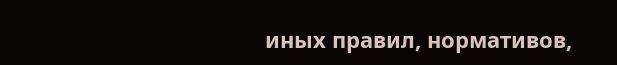иных правил, нормативов,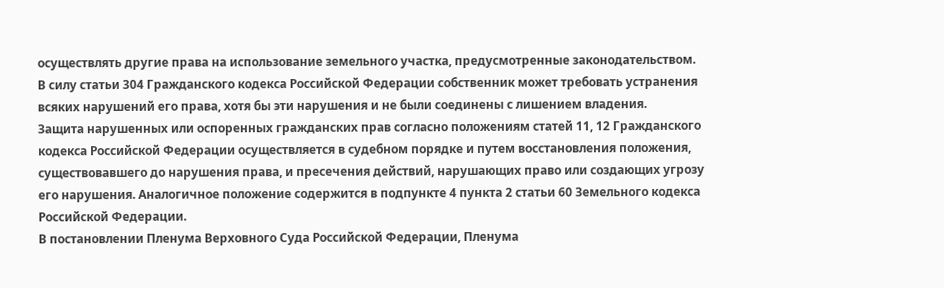осуществлять другие права на использование земельного участка, предусмотренные законодательством.
В силу статьи 304 Гражданского кодекса Российской Федерации собственник может требовать устранения всяких нарушений его права, хотя бы эти нарушения и не были соединены с лишением владения.
Защита нарушенных или оспоренных гражданских прав согласно положениям статей 11, 12 Гражданского кодекса Российской Федерации осуществляется в судебном порядке и путем восстановления положения, существовавшего до нарушения права, и пресечения действий, нарушающих право или создающих угрозу его нарушения. Аналогичное положение содержится в подпункте 4 пункта 2 статьи 60 Земельного кодекса Российской Федерации.
В постановлении Пленума Верховного Суда Российской Федерации, Пленума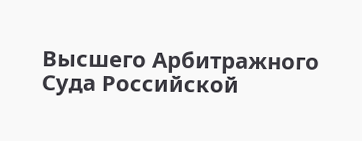Высшего Арбитражного Суда Российской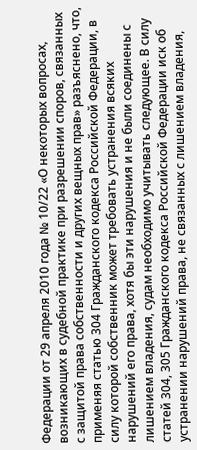Федерации от 29 апреля 2010 года № 10/22 «О некоторых вопросах, возникающих в судебной практике при разрешении споров, связанных с защитой права собственности и других вещных прав» разъяснено, что, применяя статью 304 Гражданского кодекса Российской Федерации, в силу которой собственник может требовать устранения всяких нарушений его права, хотя бы эти нарушения и не были соединены с лишением владения, судам необходимо учитывать следующее. В силу статей 304, 305 Гражданского кодекса Российской Федерации иск об устранении нарушений права, не связанных с лишением владения,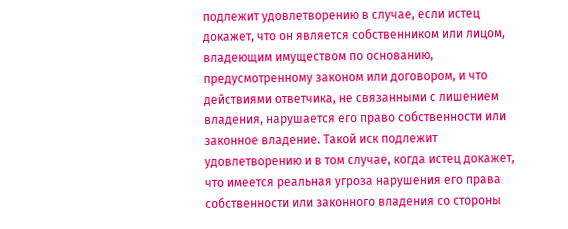подлежит удовлетворению в случае, если истец докажет, что он является собственником или лицом, владеющим имуществом по основанию, предусмотренному законом или договором, и что действиями ответчика, не связанными с лишением владения, нарушается его право собственности или законное владение. Такой иск подлежит удовлетворению и в том случае, когда истец докажет, что имеется реальная угроза нарушения его права собственности или законного владения со стороны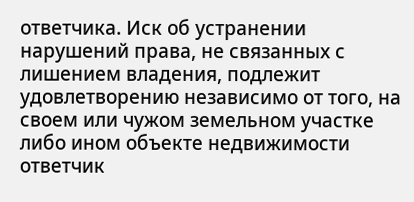ответчика. Иск об устранении нарушений права, не связанных с лишением владения, подлежит удовлетворению независимо от того, на своем или чужом земельном участке либо ином объекте недвижимости ответчик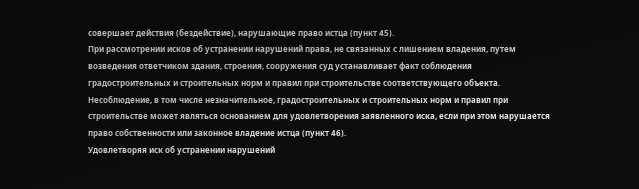совершает действия (бездействие), нарушающие право истца (пункт 45).
При рассмотрении исков об устранении нарушений права, не связанных с лишением владения, путем возведения ответчиком здания, строения, сооружения суд устанавливает факт соблюдения градостроительных и строительных норм и правил при строительстве соответствующего объекта. Несоблюдение, в том числе незначительное, градостроительных и строительных норм и правил при строительстве может являться основанием для удовлетворения заявленного иска, если при этом нарушается право собственности или законное владение истца (пункт 46).
Удовлетворяя иск об устранении нарушений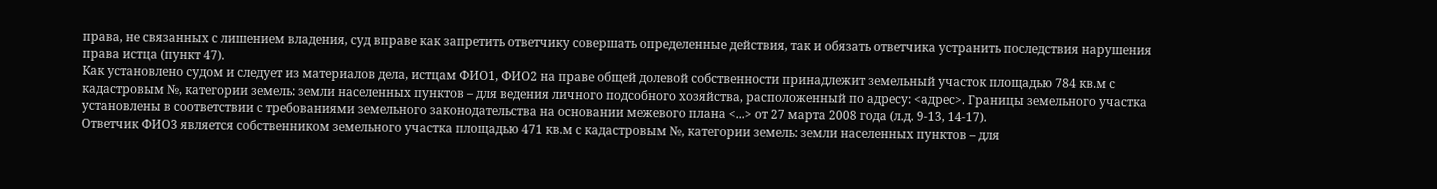права, не связанных с лишением владения, суд вправе как запретить ответчику совершать определенные действия, так и обязать ответчика устранить последствия нарушения права истца (пункт 47).
Как установлено судом и следует из материалов дела, истцам ФИО1, ФИО2 на праве общей долевой собственности принадлежит земельный участок площадью 784 кв.м с кадастровым №, категории земель: земли населенных пунктов – для ведения личного подсобного хозяйства, расположенный по адресу: <адрес>. Границы земельного участка установлены в соответствии с требованиями земельного законодательства на основании межевого плана <...> от 27 марта 2008 года (л.д. 9-13, 14-17).
Ответчик ФИО3 является собственником земельного участка площадью 471 кв.м с кадастровым №, категории земель: земли населенных пунктов – для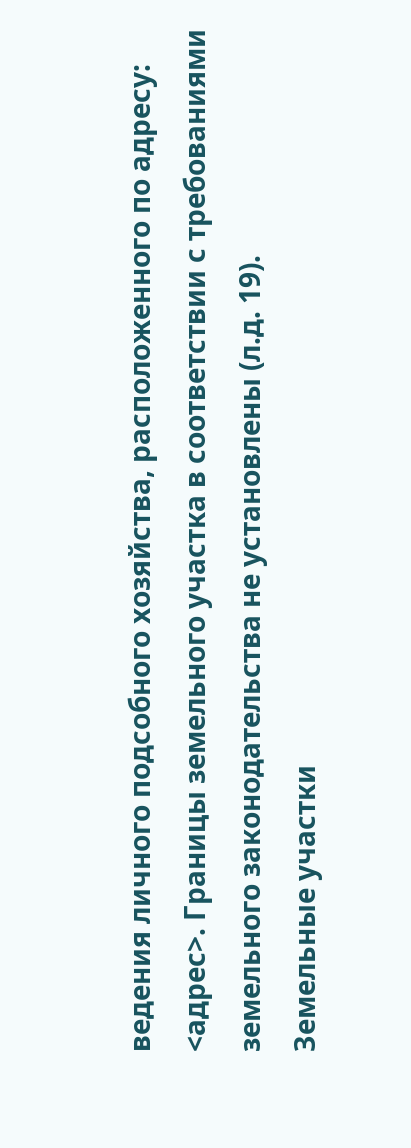ведения личного подсобного хозяйства, расположенного по адресу: <адрес>. Границы земельного участка в соответствии с требованиями земельного законодательства не установлены (л.д. 19).
Земельные участки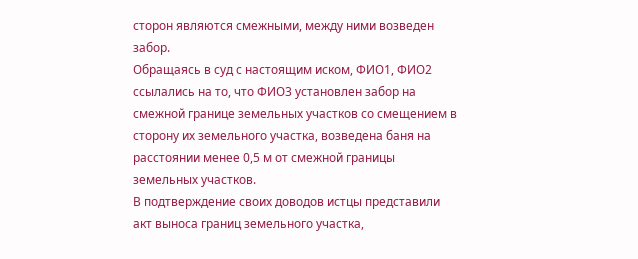сторон являются смежными, между ними возведен забор.
Обращаясь в суд с настоящим иском, ФИО1, ФИО2 ссылались на то, что ФИО3 установлен забор на смежной границе земельных участков со смещением в сторону их земельного участка, возведена баня на расстоянии менее 0,5 м от смежной границы земельных участков.
В подтверждение своих доводов истцы представили акт выноса границ земельного участка,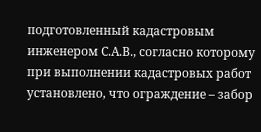подготовленный кадастровым инженером С.А.В., согласно которому при выполнении кадастровых работ установлено, что ограждение – забор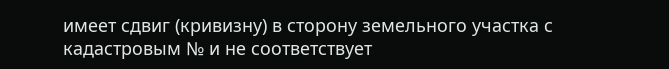имеет сдвиг (кривизну) в сторону земельного участка с кадастровым № и не соответствует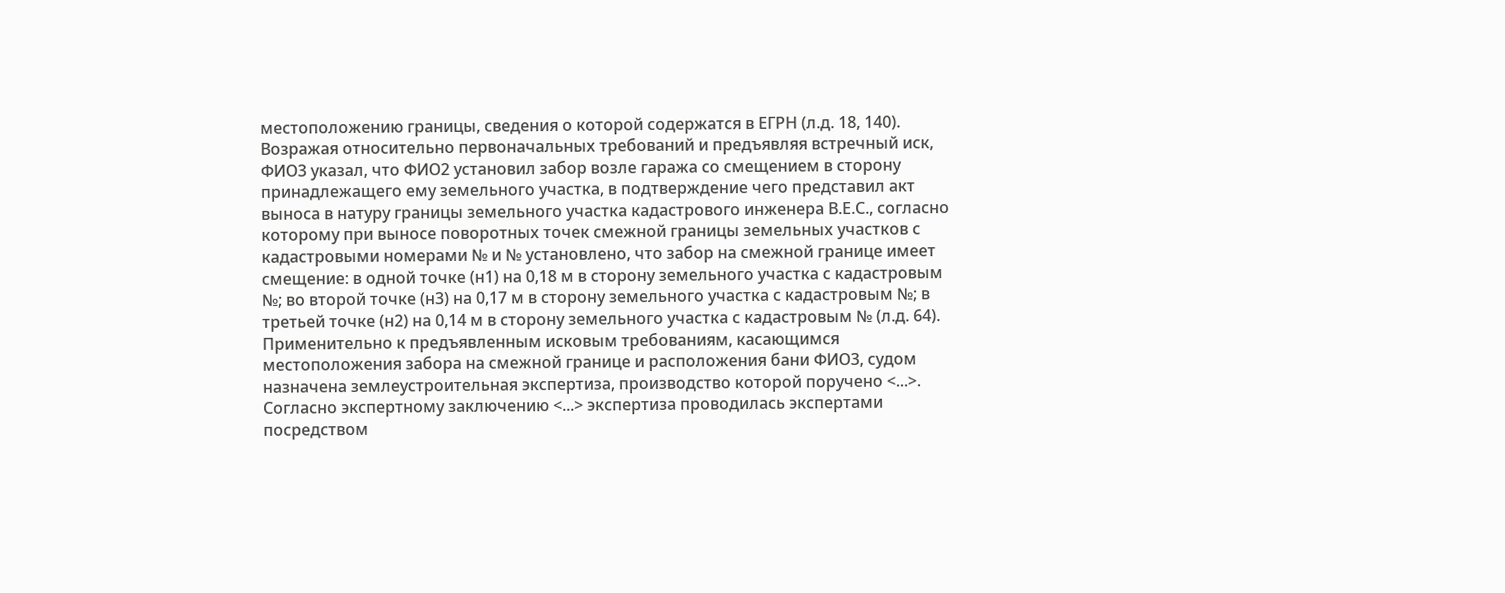местоположению границы, сведения о которой содержатся в ЕГРН (л.д. 18, 140).
Возражая относительно первоначальных требований и предъявляя встречный иск, ФИО3 указал, что ФИО2 установил забор возле гаража со смещением в сторону принадлежащего ему земельного участка, в подтверждение чего представил акт выноса в натуру границы земельного участка кадастрового инженера В.Е.С., согласно которому при выносе поворотных точек смежной границы земельных участков с кадастровыми номерами № и № установлено, что забор на смежной границе имеет смещение: в одной точке (н1) на 0,18 м в сторону земельного участка с кадастровым №; во второй точке (н3) на 0,17 м в сторону земельного участка с кадастровым №; в третьей точке (н2) на 0,14 м в сторону земельного участка с кадастровым № (л.д. 64).
Применительно к предъявленным исковым требованиям, касающимся местоположения забора на смежной границе и расположения бани ФИО3, судом назначена землеустроительная экспертиза, производство которой поручено <...>.
Согласно экспертному заключению <...> экспертиза проводилась экспертами посредством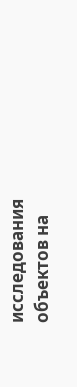исследования объектов на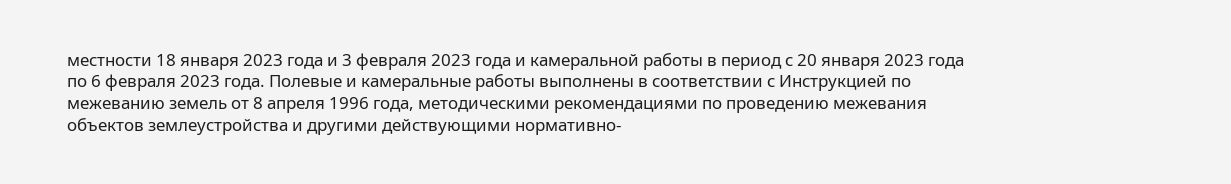местности 18 января 2023 года и 3 февраля 2023 года и камеральной работы в период с 20 января 2023 года по 6 февраля 2023 года. Полевые и камеральные работы выполнены в соответствии с Инструкцией по межеванию земель от 8 апреля 1996 года, методическими рекомендациями по проведению межевания объектов землеустройства и другими действующими нормативно-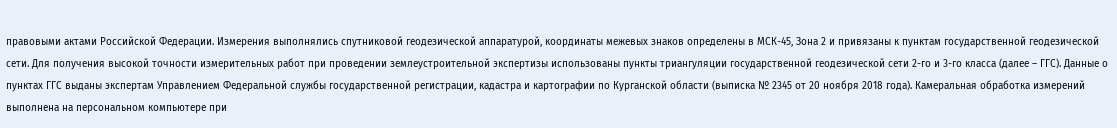правовыми актами Российской Федерации. Измерения выполнялись спутниковой геодезической аппаратурой, координаты межевых знаков определены в МСК-45, Зона 2 и привязаны к пунктам государственной геодезической сети. Для получения высокой точности измерительных работ при проведении землеустроительной экспертизы использованы пункты триангуляции государственной геодезической сети 2-го и 3-го класса (далее – ГГС). Данные о пунктах ГГС выданы экспертам Управлением Федеральной службы государственной регистрации, кадастра и картографии по Курганской области (выписка № 2345 от 20 ноября 2018 года). Камеральная обработка измерений выполнена на персональном компьютере при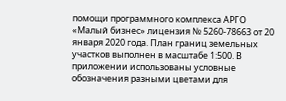помощи программного комплекса АРГО «Малый бизнес» лицензия № 5260-78663 от 20 января 2020 года. План границ земельных участков выполнен в масштабе 1:500. В приложении использованы условные обозначения разными цветами для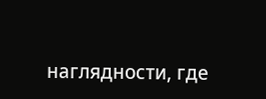наглядности, где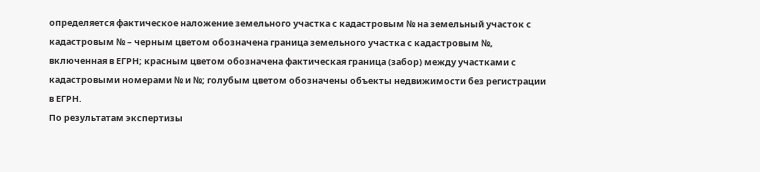определяется фактическое наложение земельного участка с кадастровым № на земельный участок с кадастровым № – черным цветом обозначена граница земельного участка с кадастровым №, включенная в ЕГРН; красным цветом обозначена фактическая граница (забор) между участками с кадастровыми номерами № и №; голубым цветом обозначены объекты недвижимости без регистрации в ЕГРН.
По результатам экспертизы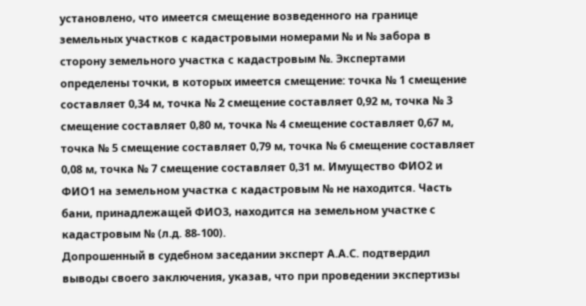установлено, что имеется смещение возведенного на границе земельных участков с кадастровыми номерами № и № забора в сторону земельного участка с кадастровым №. Экспертами определены точки, в которых имеется смещение: точка № 1 смещение составляет 0,34 м, точка № 2 смещение составляет 0,92 м, точка № 3 смещение составляет 0,80 м, точка № 4 смещение составляет 0,67 м, точка № 5 смещение составляет 0,79 м, точка № 6 смещение составляет 0,08 м, точка № 7 смещение составляет 0,31 м. Имущество ФИО2 и ФИО1 на земельном участка с кадастровым № не находится. Часть бани, принадлежащей ФИО3, находится на земельном участке с кадастровым № (л.д. 88-100).
Допрошенный в судебном заседании эксперт А.А.С. подтвердил выводы своего заключения, указав, что при проведении экспертизы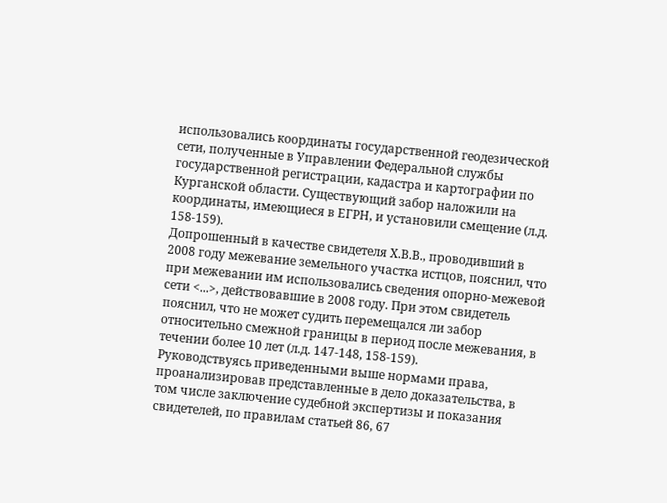использовались координаты государственной геодезической сети, полученные в Управлении Федеральной службы государственной регистрации, кадастра и картографии по Курганской области. Существующий забор наложили на координаты, имеющиеся в ЕГРН, и установили смещение (л.д. 158-159).
Допрошенный в качестве свидетеля Х.В.В., проводивший в 2008 году межевание земельного участка истцов, пояснил, что при межевании им использовались сведения опорно-межевой сети <...>, действовавшие в 2008 году. При этом свидетель пояснил, что не может судить перемещался ли забор относительно смежной границы в период после межевания, в течении более 10 лет (л.д. 147-148, 158-159).
Руководствуясь приведенными выше нормами права, проанализировав представленные в дело доказательства, в том числе заключение судебной экспертизы и показания свидетелей, по правилам статьей 86, 67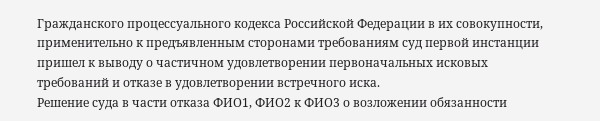Гражданского процессуального кодекса Российской Федерации в их совокупности, применительно к предъявленным сторонами требованиям суд первой инстанции пришел к выводу о частичном удовлетворении первоначальных исковых требований и отказе в удовлетворении встречного иска.
Решение суда в части отказа ФИО1, ФИО2 к ФИО3 о возложении обязанности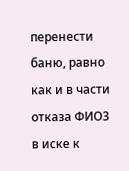перенести баню, равно как и в части отказа ФИО3 в иске к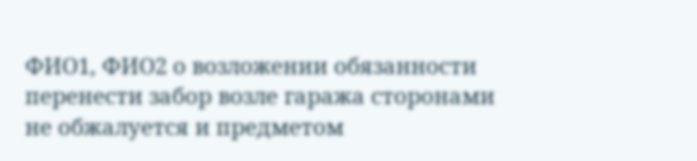ФИО1, ФИО2 о возложении обязанности перенести забор возле гаража сторонами не обжалуется и предметом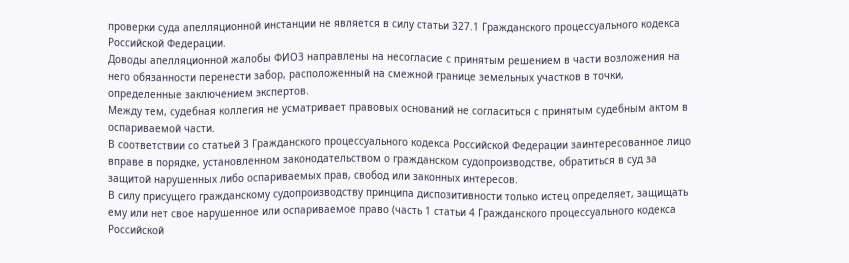проверки суда апелляционной инстанции не является в силу статьи 327.1 Гражданского процессуального кодекса Российской Федерации.
Доводы апелляционной жалобы ФИО3 направлены на несогласие с принятым решением в части возложения на него обязанности перенести забор, расположенный на смежной границе земельных участков в точки, определенные заключением экспертов.
Между тем, судебная коллегия не усматривает правовых оснований не согласиться с принятым судебным актом в оспариваемой части.
В соответствии со статьей 3 Гражданского процессуального кодекса Российской Федерации заинтересованное лицо вправе в порядке, установленном законодательством о гражданском судопроизводстве, обратиться в суд за защитой нарушенных либо оспариваемых прав, свобод или законных интересов.
В силу присущего гражданскому судопроизводству принципа диспозитивности только истец определяет, защищать ему или нет свое нарушенное или оспариваемое право (часть 1 статьи 4 Гражданского процессуального кодекса Российской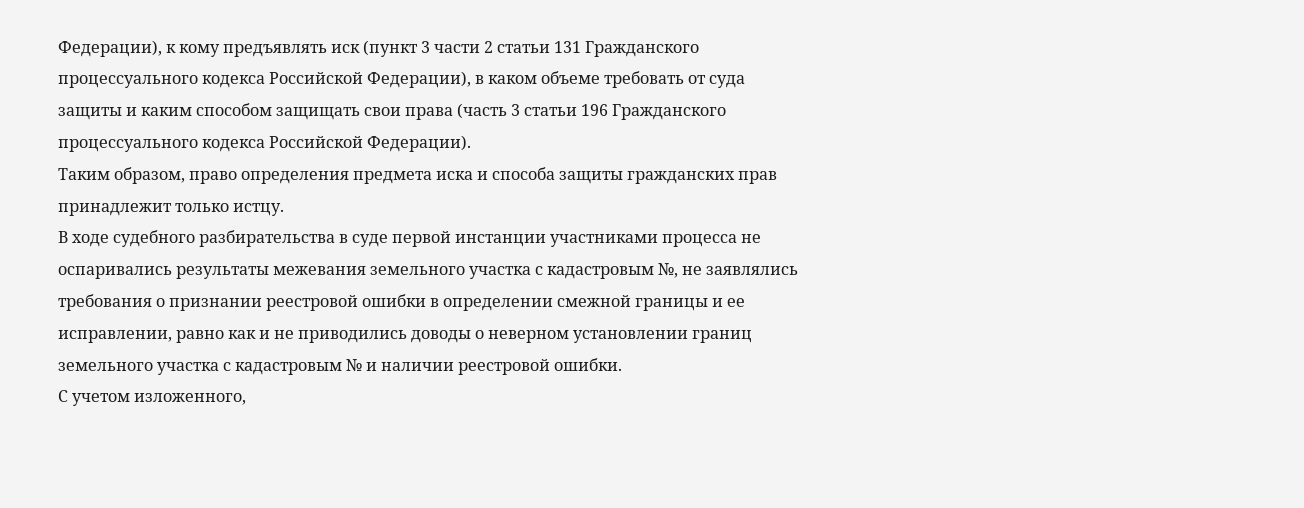Федерации), к кому предъявлять иск (пункт 3 части 2 статьи 131 Гражданского процессуального кодекса Российской Федерации), в каком объеме требовать от суда защиты и каким способом защищать свои права (часть 3 статьи 196 Гражданского процессуального кодекса Российской Федерации).
Таким образом, право определения предмета иска и способа защиты гражданских прав принадлежит только истцу.
В ходе судебного разбирательства в суде первой инстанции участниками процесса не оспаривались результаты межевания земельного участка с кадастровым №, не заявлялись требования о признании реестровой ошибки в определении смежной границы и ее исправлении, равно как и не приводились доводы о неверном установлении границ земельного участка с кадастровым № и наличии реестровой ошибки.
С учетом изложенного,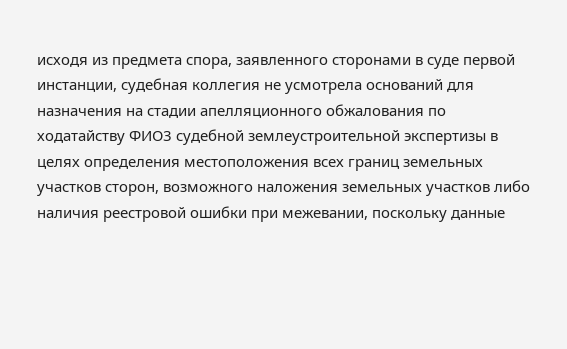исходя из предмета спора, заявленного сторонами в суде первой инстанции, судебная коллегия не усмотрела оснований для назначения на стадии апелляционного обжалования по ходатайству ФИО3 судебной землеустроительной экспертизы в целях определения местоположения всех границ земельных участков сторон, возможного наложения земельных участков либо наличия реестровой ошибки при межевании, поскольку данные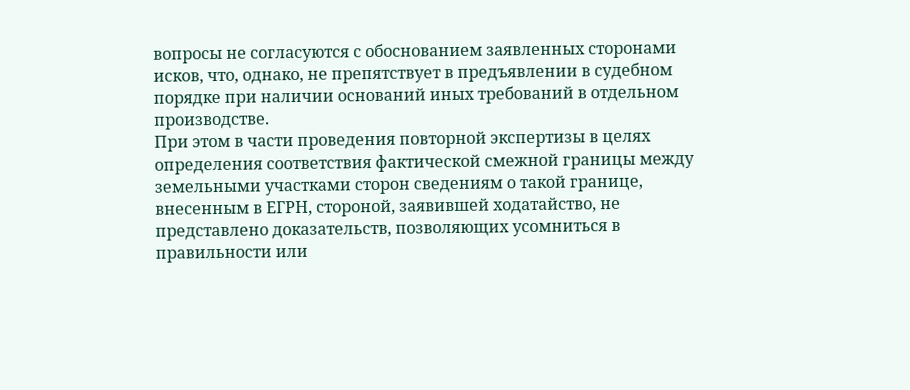вопросы не согласуются с обоснованием заявленных сторонами исков, что, однако, не препятствует в предъявлении в судебном порядке при наличии оснований иных требований в отдельном производстве.
При этом в части проведения повторной экспертизы в целях определения соответствия фактической смежной границы между земельными участками сторон сведениям о такой границе, внесенным в ЕГРН, стороной, заявившей ходатайство, не представлено доказательств, позволяющих усомниться в правильности или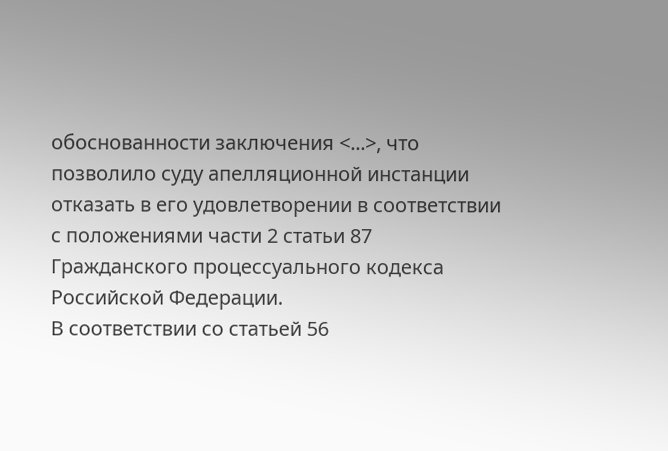обоснованности заключения <...>, что позволило суду апелляционной инстанции отказать в его удовлетворении в соответствии с положениями части 2 статьи 87 Гражданского процессуального кодекса Российской Федерации.
В соответствии со статьей 56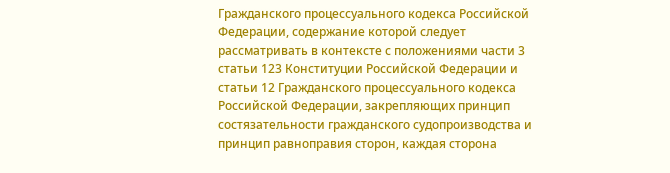Гражданского процессуального кодекса Российской Федерации, содержание которой следует рассматривать в контексте с положениями части 3 статьи 123 Конституции Российской Федерации и статьи 12 Гражданского процессуального кодекса Российской Федерации, закрепляющих принцип состязательности гражданского судопроизводства и принцип равноправия сторон, каждая сторона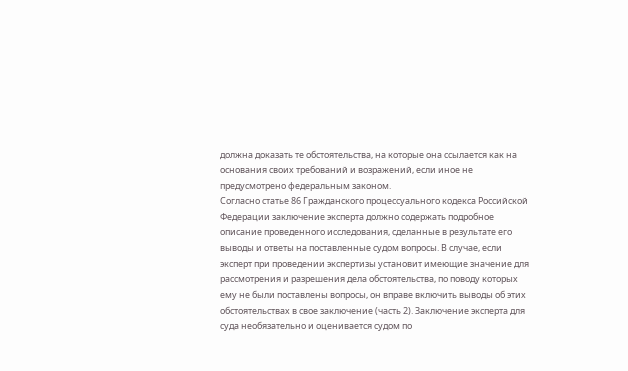должна доказать те обстоятельства, на которые она ссылается как на основания своих требований и возражений, если иное не предусмотрено федеральным законом.
Согласно статье 86 Гражданского процессуального кодекса Российской Федерации заключение эксперта должно содержать подробное описание проведенного исследования, сделанные в результате его выводы и ответы на поставленные судом вопросы. В случае, если эксперт при проведении экспертизы установит имеющие значение для рассмотрения и разрешения дела обстоятельства, по поводу которых ему не были поставлены вопросы, он вправе включить выводы об этих обстоятельствах в свое заключение (часть 2). Заключение эксперта для суда необязательно и оценивается судом по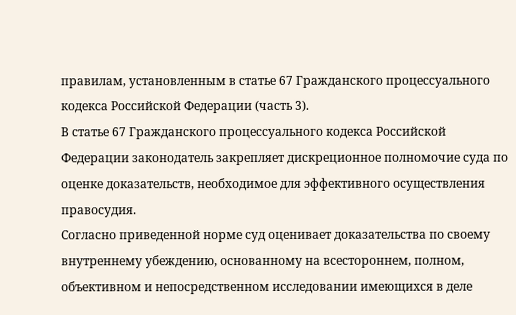правилам, установленным в статье 67 Гражданского процессуального кодекса Российской Федерации (часть 3).
В статье 67 Гражданского процессуального кодекса Российской Федерации законодатель закрепляет дискреционное полномочие суда по оценке доказательств, необходимое для эффективного осуществления правосудия.
Согласно приведенной норме суд оценивает доказательства по своему внутреннему убеждению, основанному на всестороннем, полном, объективном и непосредственном исследовании имеющихся в деле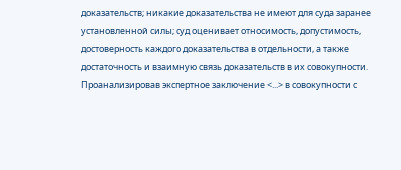доказательств; никакие доказательства не имеют для суда заранее установленной силы; суд оценивает относимость, допустимость, достоверность каждого доказательства в отдельности, а также достаточность и взаимную связь доказательств в их совокупности.
Проанализировав экспертное заключение <...> в совокупности с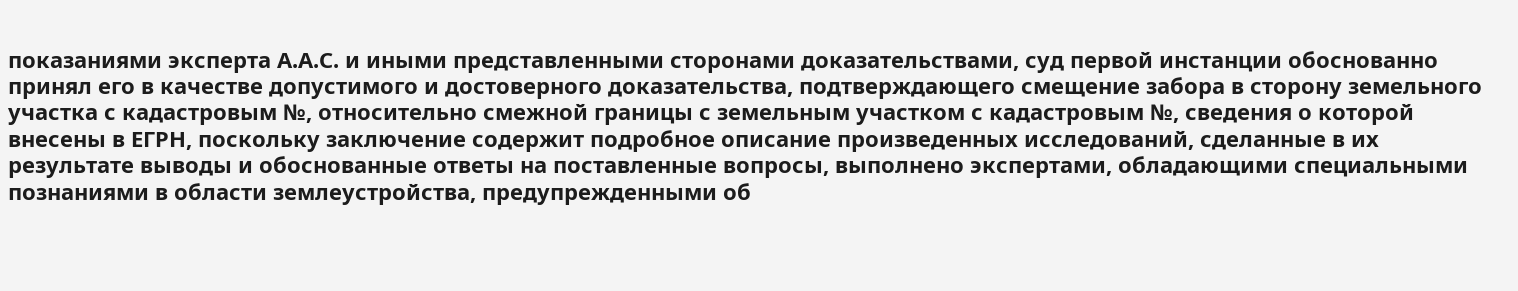показаниями эксперта А.А.С. и иными представленными сторонами доказательствами, суд первой инстанции обоснованно принял его в качестве допустимого и достоверного доказательства, подтверждающего смещение забора в сторону земельного участка с кадастровым №, относительно смежной границы с земельным участком с кадастровым №, сведения о которой внесены в ЕГРН, поскольку заключение содержит подробное описание произведенных исследований, сделанные в их результате выводы и обоснованные ответы на поставленные вопросы, выполнено экспертами, обладающими специальными познаниями в области землеустройства, предупрежденными об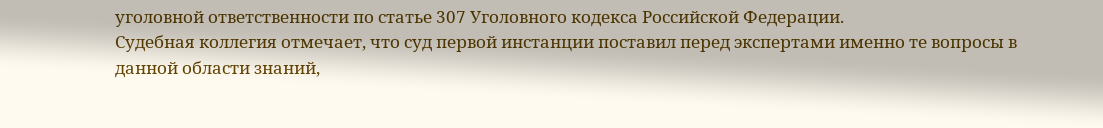уголовной ответственности по статье 307 Уголовного кодекса Российской Федерации.
Судебная коллегия отмечает, что суд первой инстанции поставил перед экспертами именно те вопросы в данной области знаний,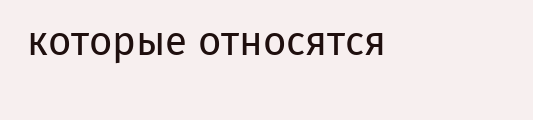которые относятся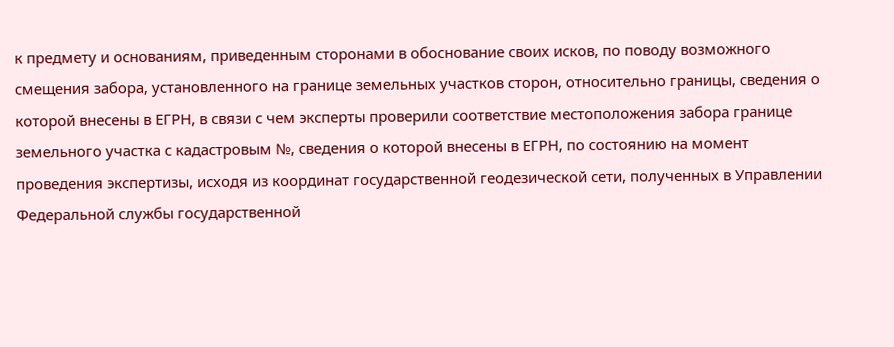к предмету и основаниям, приведенным сторонами в обоснование своих исков, по поводу возможного смещения забора, установленного на границе земельных участков сторон, относительно границы, сведения о которой внесены в ЕГРН, в связи с чем эксперты проверили соответствие местоположения забора границе земельного участка с кадастровым №, сведения о которой внесены в ЕГРН, по состоянию на момент проведения экспертизы, исходя из координат государственной геодезической сети, полученных в Управлении Федеральной службы государственной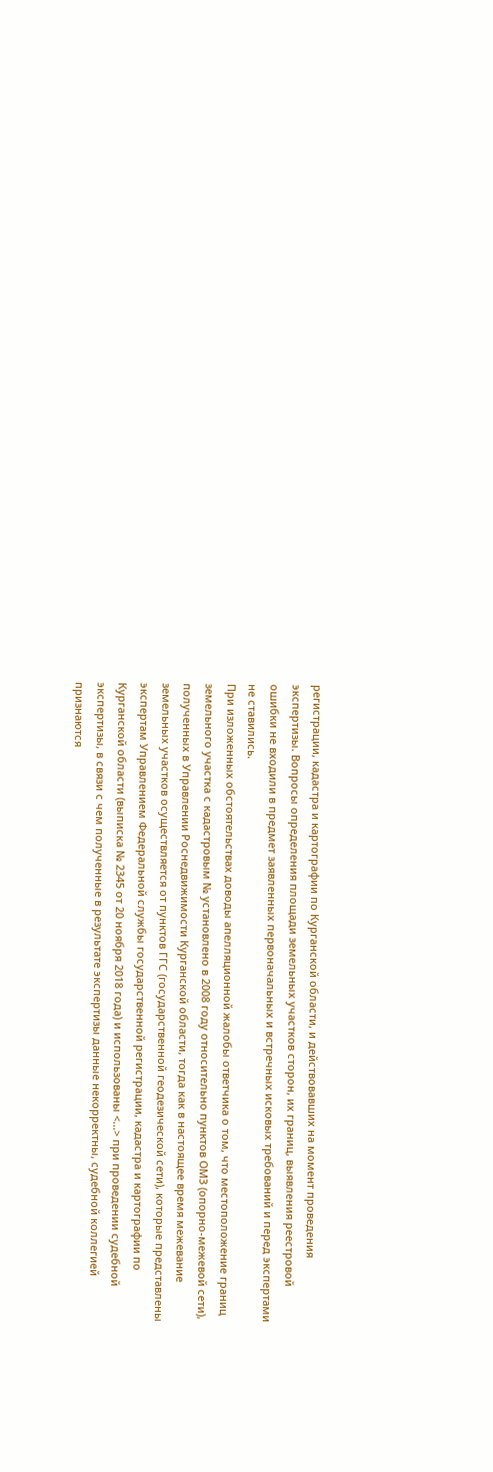регистрации, кадастра и картографии по Курганской области, и действовавших на момент проведения экспертизы. Вопросы определения площади земельных участков сторон, их границ, выявления реестровой ошибки не входили в предмет заявленных первоначальных и встречных исковых требований и перед экспертами не ставились.
При изложенных обстоятельствах доводы апелляционной жалобы ответчика о том, что местоположение границ земельного участка с кадастровым № установлено в 2008 году относительно пунктов ОМЗ (опорно-межевой сети), полученных в Управлении Роснедвижимости Курганской области, тогда как в настоящее время межевание земельных участков осуществляется от пунктов ГГС (государственной геодезической сети), которые представлены экспертам Управлением Федеральной службы государственной регистрации, кадастра и картографии по Курганской области (выписка № 2345 от 20 ноября 2018 года) и использованы <...> при проведении судебной экспертизы, в связи с чем полученные в результате экспертизы данные некорректны, судебной коллегией признаются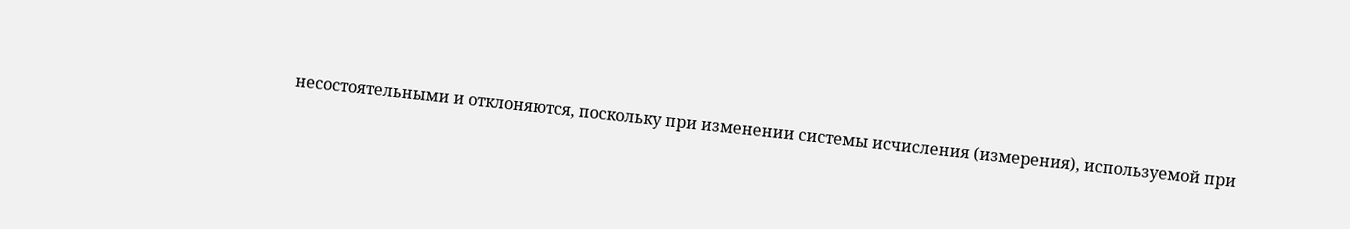несостоятельными и отклоняются, поскольку при изменении системы исчисления (измерения), используемой при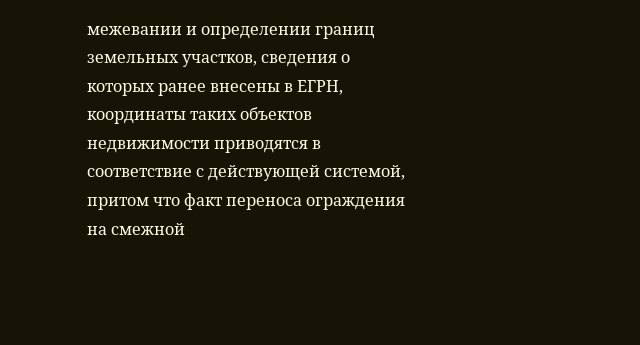межевании и определении границ земельных участков, сведения о которых ранее внесены в ЕГРН, координаты таких объектов недвижимости приводятся в соответствие с действующей системой, притом что факт переноса ограждения на смежной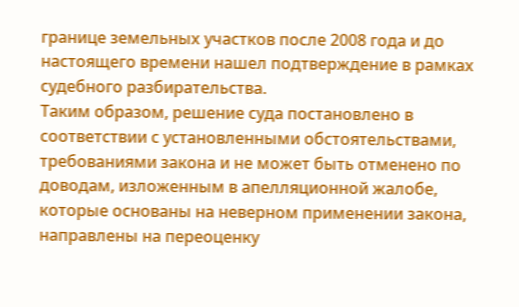границе земельных участков после 2008 года и до настоящего времени нашел подтверждение в рамках судебного разбирательства.
Таким образом, решение суда постановлено в соответствии с установленными обстоятельствами, требованиями закона и не может быть отменено по доводам, изложенным в апелляционной жалобе, которые основаны на неверном применении закона, направлены на переоценку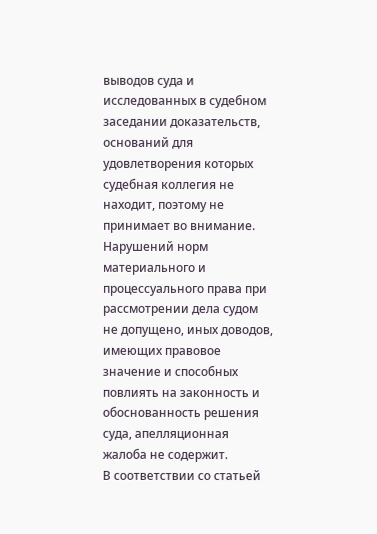выводов суда и исследованных в судебном заседании доказательств, оснований для удовлетворения которых судебная коллегия не находит, поэтому не принимает во внимание. Нарушений норм материального и процессуального права при рассмотрении дела судом не допущено, иных доводов, имеющих правовое значение и способных повлиять на законность и обоснованность решения суда, апелляционная жалоба не содержит.
В соответствии со статьей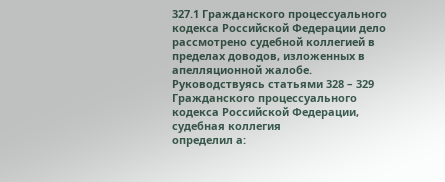327.1 Гражданского процессуального кодекса Российской Федерации дело рассмотрено судебной коллегией в пределах доводов, изложенных в апелляционной жалобе.
Руководствуясь статьями 328 – 329 Гражданского процессуального кодекса Российской Федерации, судебная коллегия
определил а: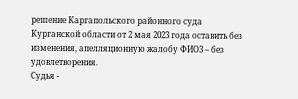решение Каргапольского районного суда Курганской области от 2 мая 2023 года оставить без изменения, апелляционную жалобу ФИО3 – без удовлетворения.
Судья -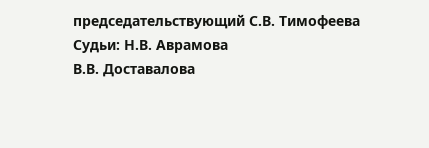председательствующий С.В. Тимофеева
Судьи: Н.В. Аврамова
В.В. Доставалова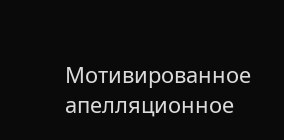Мотивированное апелляционное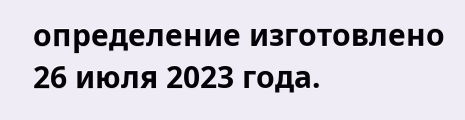определение изготовлено 26 июля 2023 года.